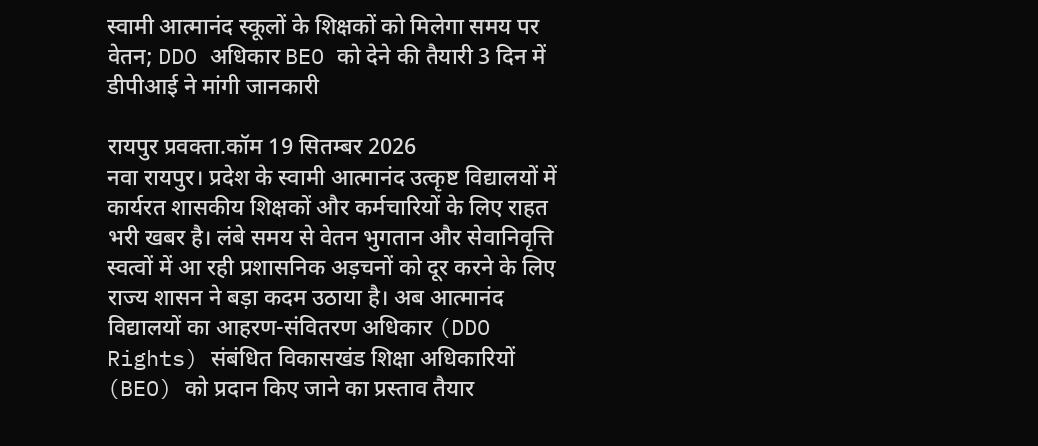स्वामी आत्मानंद स्कूलों के शिक्षकों को मिलेगा समय पर वेतन; DDO अधिकार BEO को देने की तैयारी 3 दिन में डीपीआई ने मांगी जानकारी

रायपुर प्रवक्ता.कॉम 19 सितम्बर 2026
नवा रायपुर। प्रदेश के स्वामी आत्मानंद उत्कृष्ट विद्यालयों में कार्यरत शासकीय शिक्षकों और कर्मचारियों के लिए राहत भरी खबर है। लंबे समय से वेतन भुगतान और सेवानिवृत्ति स्वत्वों में आ रही प्रशासनिक अड़चनों को दूर करने के लिए राज्य शासन ने बड़ा कदम उठाया है। अब आत्मानंद विद्यालयों का आहरण-संवितरण अधिकार (DDO Rights) संबंधित विकासखंड शिक्षा अधिकारियों (BEO) को प्रदान किए जाने का प्रस्ताव तैयार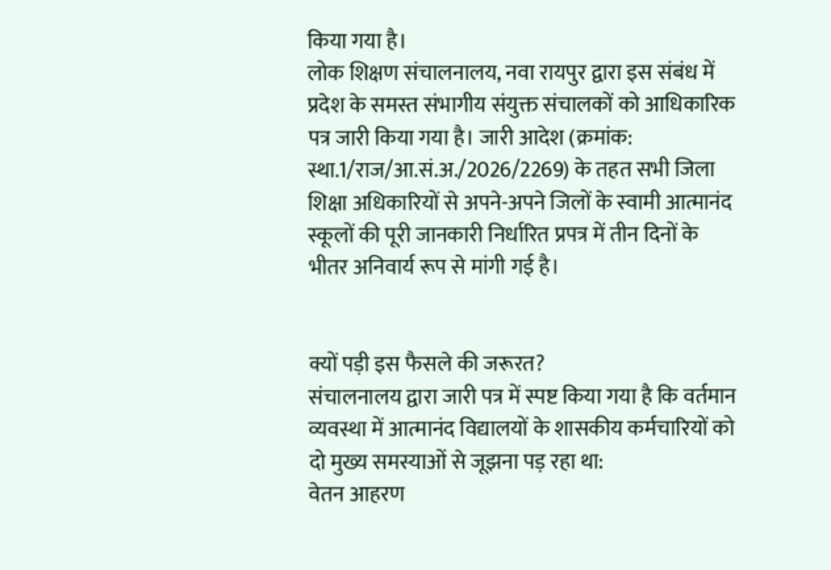किया गया है।
लोक शिक्षण संचालनालय, नवा रायपुर द्वारा इस संबंध में प्रदेश के समस्त संभागीय संयुक्त संचालकों को आधिकारिक पत्र जारी किया गया है। जारी आदेश (क्रमांक: स्था.1/राज/आ.सं.अ./2026/2269) के तहत सभी जिला शिक्षा अधिकारियों से अपने-अपने जिलों के स्वामी आत्मानंद स्कूलों की पूरी जानकारी निर्धारित प्रपत्र में तीन दिनों के भीतर अनिवार्य रूप से मांगी गई है।


क्यों पड़ी इस फैसले की जरूरत?
संचालनालय द्वारा जारी पत्र में स्पष्ट किया गया है कि वर्तमान व्यवस्था में आत्मानंद विद्यालयों के शासकीय कर्मचारियों को दो मुख्य समस्याओं से जूझना पड़ रहा था:
वेतन आहरण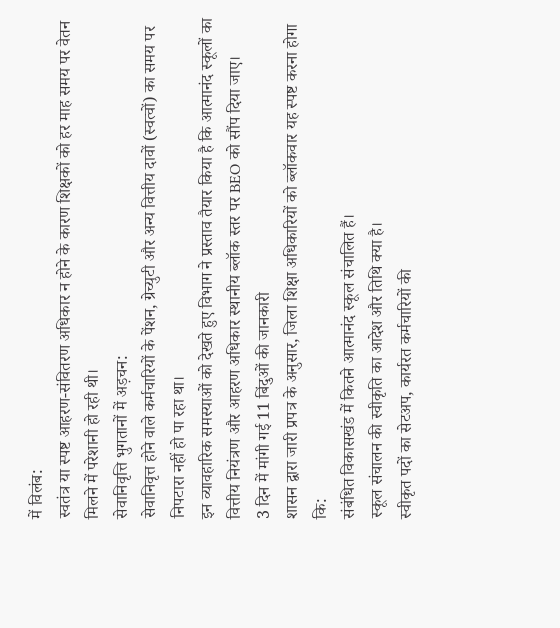में विलंब:
स्वतंत्र या स्पष्ट आहरण-संवितरण अधिकार न होने के कारण शिक्षकों को हर माह समय पर वेतन मिलने में परेशानी हो रही थी।
सेवानिवृत्ति भुगतानों में अड़चन:
सेवानिवृत्त होने वाले कर्मचारियों के पेंशन, ग्रेच्युटी और अन्य वित्तीय दावों (स्वत्वों) का समय पर निपटारा नहीं हो पा रहा था।
इन व्यावहारिक समस्याओं को देखते हुए विभाग ने प्रस्ताव तैयार किया है कि आत्मानंद स्कूलों का वित्तीय नियंत्रण और आहरण अधिकार स्थानीय ब्लॉक स्तर पर BEO को सौंप दिया जाए।
3 दिन में मांगी गई 11 बिंदुओं की जानकारी
शासन द्वारा जारी प्रपत्र के अनुसार, जिला शिक्षा अधिकारियों को ब्लॉकवार यह स्पष्ट करना होगा कि:
संबंधित विकासखंड में कितने आत्मानंद स्कूल संचालित हैं।
स्कूल संचालन की स्वीकृति का आदेश और तिथि क्या है।
स्वीकृत पदों का सेटअप, कार्यरत कर्मचारियों की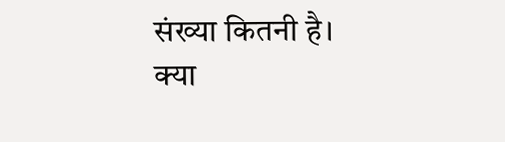संख्या कितनी है।
क्या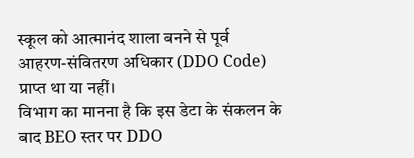स्कूल को आत्मानंद शाला बनने से पूर्व आहरण-संवितरण अधिकार (DDO Code) प्राप्त था या नहीं।
विभाग का मानना है कि इस डेटा के संकलन के बाद BEO स्तर पर DDO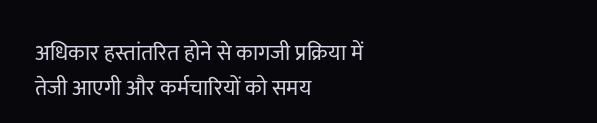अधिकार हस्तांतरित होने से कागजी प्रक्रिया में तेजी आएगी और कर्मचारियों को समय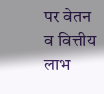पर वेतन व वित्तीय लाभ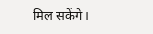मिल सकेंगे।